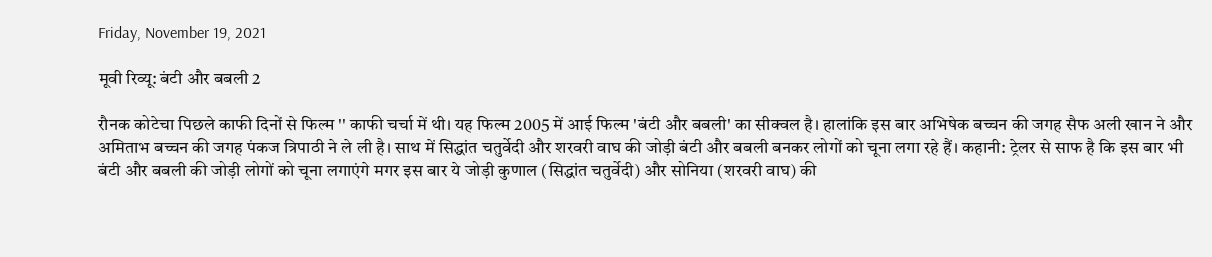Friday, November 19, 2021

मूवी रिव्यू: बंटी और बबली 2

रौनक कोटेचा पिछले काफी दिनों से फिल्म '' काफी चर्चा में थी। यह फिल्म 2005 में आई फिल्म 'बंटी और बबली' का सीक्वल है। हालांकि इस बार अभिषेक बच्चन की जगह सैफ अली खान ने और अमिताभ बच्चन की जगह पंकज त्रिपाठी ने ले ली है। साथ में सिद्धांत चतुर्वेदी और शरवरी वाघ की जोड़ी बंटी और बबली बनकर लोगों को चूना लगा रहे हैं। कहानी: ट्रेलर से साफ है कि इस बार भी बंटी और बबली की जोड़ी लोगों को चूना लगाएंगे मगर इस बार ये जोड़ी कुणाल (सिद्धांत चतुर्वेदी) और सोनिया (शरवरी वाघ) की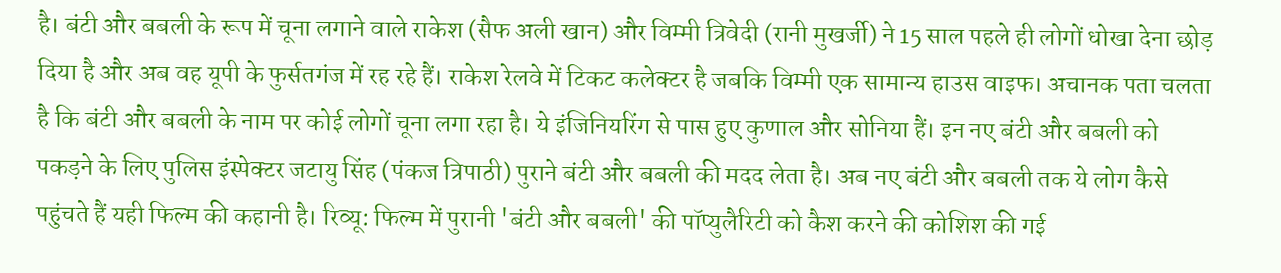है। बंटी और बबली के रूप में चूना लगाने वाले राकेश (सैफ अली खान) और विम्मी त्रिवेदी (रानी मुखर्जी) ने 15 साल पहले ही लोगों धोखा देना छोड़ दिया है और अब वह यूपी के फुर्सतगंज में रह रहे हैं। राकेश रेलवे में टिकट कलेक्टर है जबकि विम्मी एक सामान्य हाउस वाइफ। अचानक पता चलता है कि बंटी और बबली के नाम पर कोई लोगों चूना लगा रहा है। ये इंजिनियरिंग से पास हुए कुणाल और सोनिया हैं। इन नए बंटी और बबली को पकड़ने के लिए पुलिस इंस्पेक्टर जटायु सिंह (पंकज त्रिपाठी) पुराने बंटी और बबली की मदद लेता है। अब नए बंटी और बबली तक ये लोग कैसे पहुंचते हैं यही फिल्म की कहानी है। रिव्यू: फिल्म में पुरानी 'बंटी और बबली' की पॉप्युलैरिटी को कैश करने की कोशिश की गई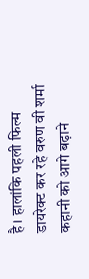है। हालांकि पहली फिल्म डायरेक्ट कर रहे वरुण वी शर्मा कहानी को आगे बढ़ाने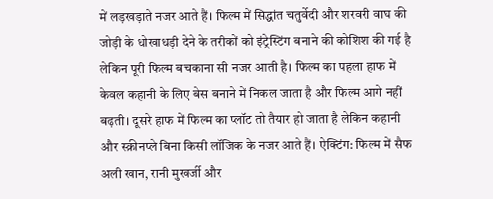में लड़खड़ाते नजर आते हैं। फिल्म में सिद्धांत चतुर्वेदी और शरवरी वाघ की जोड़ी के धोखाधड़ी देने के तरीकों को इंट्रेस्टिंग बनाने की कोशिश की गई है लेकिन पूरी फिल्म बचकाना सी नजर आती है। फिल्म का पहला हाफ में केवल कहानी के लिए बेस बनाने में निकल जाता है और फिल्म आगे नहीं बढ़ती। दूसरे हाफ में फिल्म का प्लॉट तो तैयार हो जाता है लेकिन कहानी और स्क्रीनप्ले बिना किसी लॉजिक के नजर आते हैं। ऐक्टिंग: फिल्म में सैफ अली खान, रानी मुखर्जी और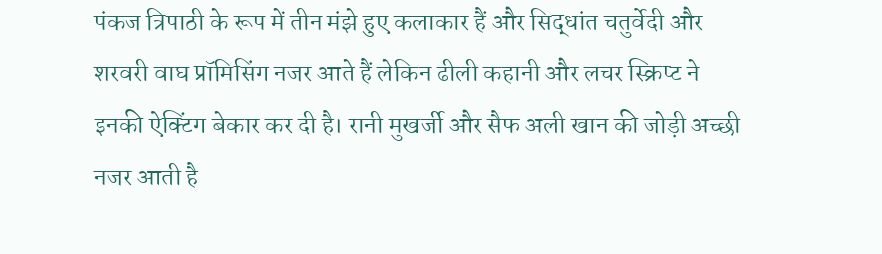पंकज त्रिपाठी के रूप में तीन मंझे हुए कलाकार हैं और सिद्धांत चतुर्वेदी और शरवरी वाघ प्रॉमिसिंग नजर आते हैं लेकिन ढीली कहानी और लचर स्क्रिप्ट ने इनकी ऐक्टिंग बेकार कर दी है। रानी मुखर्जी और सैफ अली खान की जोड़ी अच्छी नजर आती है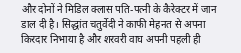और दोनों ने मिडिल क्लास पति-पत्नी के कैरेक्टर में जान डाल दी है। सिद्धांत चतुर्वेदी ने काफी मेहनत से अपना किरदार निभाया है और शरवरी वाघ अपनी पहली ही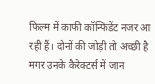फिल्म में काफी कॉन्फिडेंट नजर आ रही हैं। दोनों की जोड़ी तो अच्छी है मगर उनके कैरेक्टर्स में जान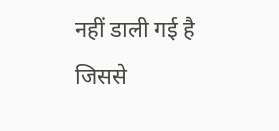नहीं डाली गई है जिससे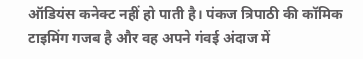ऑडियंस कनेक्ट नहीं हो पाती है। पंकज त्रिपाठी की कॉमिक टाइमिंग गजब है और वह अपने गंवई अंदाज में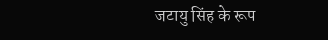जटायु सिंह के रूप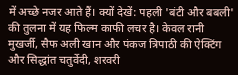में अच्छे नजर आते हैं। क्यों देखें: पहली 'बंटी और बबली' की तुलना में यह फिल्म काफी लचर है। केवल रानी मुखर्जी, सैफ अली खान और पंकज त्रिपाठी की ऐक्टिंग और सिद्धांत चतुर्वेदी, शरवरी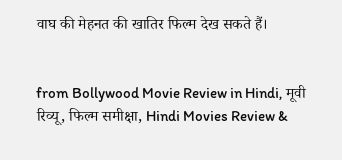वाघ की मेहनत की खातिर फिल्म देख सकते हैं।


from Bollywood Movie Review in Hindi, मूवी रिव्यू, फिल्म समीक्षा, Hindi Movies Review &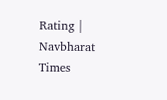Rating | Navbharat Times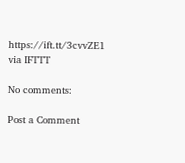https://ift.tt/3cvvZE1
via IFTTT

No comments:

Post a Comment